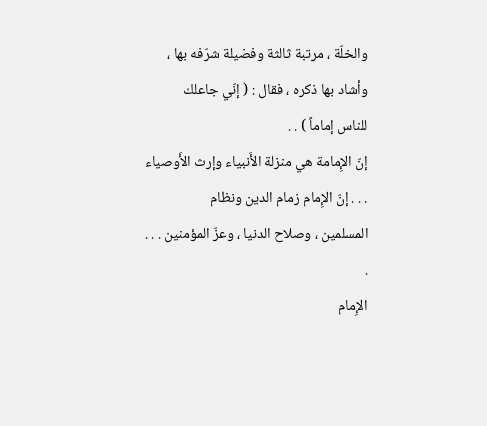والخلّة ، مرتبة ثالثة وفضيلة شرّفه بها ، وأشاد بها ذكره ، فقال : ( إنّي جاعلك
للناس إماماً ) . .
إنّ الإِمامة هي منزلة الأَنبياء وإرث الأَوصياء . . . إنّ الإِمام زمام الدين ونظام
المسلمين ، وصلاح الدنيا ، وعزّ المؤمنين . . . .
الإِمام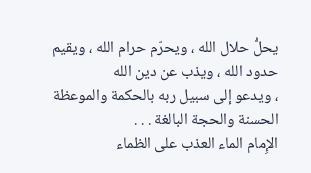يحلُّ حلال الله ، ويحرّم حرام الله ، ويقيم حدود الله ، ويذب عن دين الله
، ويدعو إلى سبيل ربه بالحكمة والموعظة الحسنة والحجة البالغة . . .
الإِمام الماء العذب على الظماء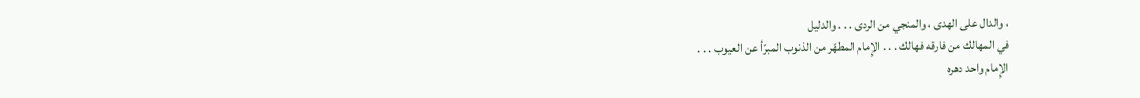، والدال على الهدى ، والمنجي من الردى . . . والدليل
في المهالك من فارقه فهالك . . . الإِمام المطهّر من الذنوب المبرّأ عن العيوب . . .
الإِمام واحد دهره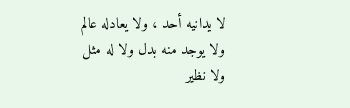لا يدانيه أحد ، ولا يعادله عالم ولا يوجد منه بدل ولا له مثل
ولا نظير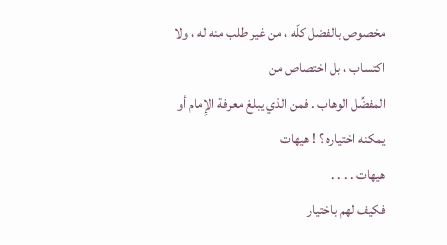مخصوص بالفضل كلّه ، من غير طلب منه له ، ولا اكتساب ، بل اختصاص من
المفضِّل الوهاب . فمن الذي يبلغ معرفة الإِمام أو يمكنه اختياره ؟ ! هيهات
هيهات . . . .
فكيف لهم باختيار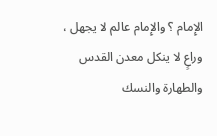الإِمام ؟ والإِمام عالم لا يجهل ، وراعٍ لا ينكل معدن القدس
والطهارة والنسك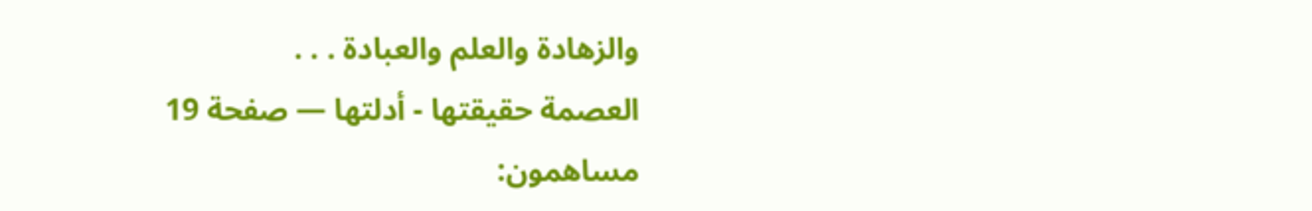والزهادة والعلم والعبادة . . .
العصمة حقيقتها - أدلتها — صفحة 19
مساهمون: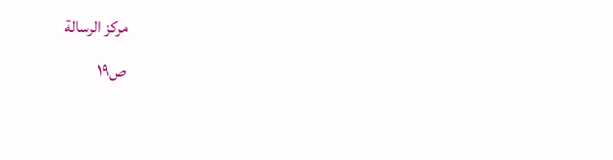مركز الرسالة
ص١٩